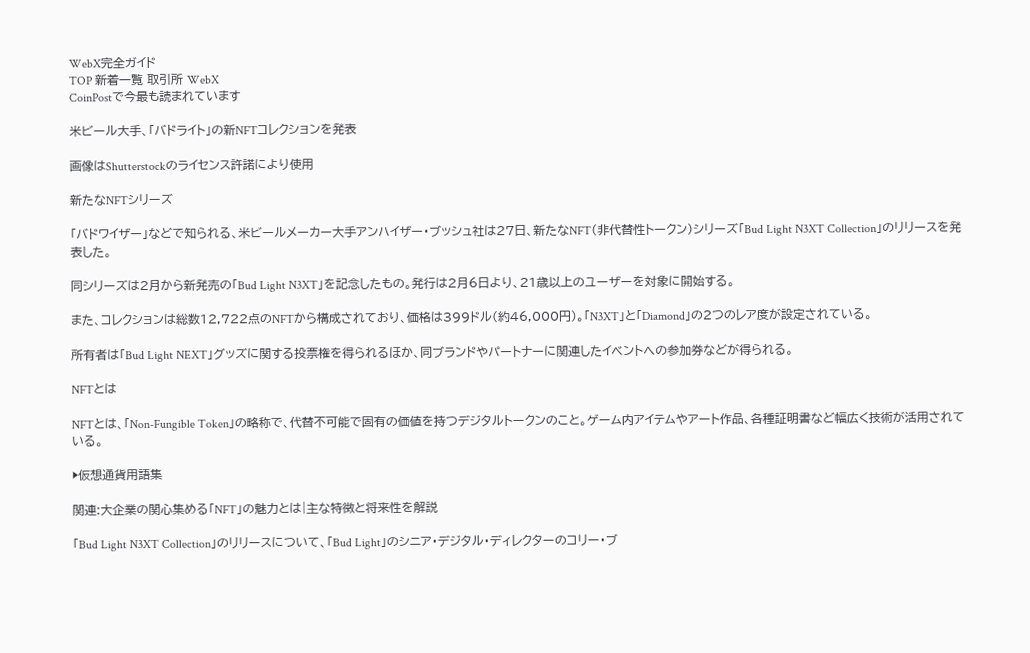WebX完全ガイド
TOP 新着一覧 取引所 WebX
CoinPostで今最も読まれています

米ビール大手、「バドライト」の新NFTコレクションを発表

画像はShutterstockのライセンス許諾により使用

新たなNFTシリーズ

「バドワイザー」などで知られる、米ビールメーカー大手アンハイザー・ブッシュ社は27日、新たなNFT(非代替性トークン)シリーズ「Bud Light N3XT Collection」のリリースを発表した。

同シリーズは2月から新発売の「Bud Light N3XT」を記念したもの。発行は2月6日より、21歳以上のユーザーを対象に開始する。

また、コレクションは総数12,722点のNFTから構成されており、価格は399ドル(約46,000円)。「N3XT」と「Diamond」の2つのレア度が設定されている。

所有者は「Bud Light NEXT」グッズに関する投票権を得られるほか、同ブランドやパートナーに関連したイベントへの参加券などが得られる。

NFTとは

NFTとは、「Non-Fungible Token」の略称で、代替不可能で固有の価値を持つデジタルトークンのこと。ゲーム内アイテムやアート作品、各種証明書など幅広く技術が活用されている。

▶仮想通貨用語集

関連:大企業の関心集める「NFT」の魅力とは|主な特徴と将来性を解説

「Bud Light N3XT Collection」のリリースについて、「Bud Light」のシニア・デジタル・ディレクターのコリー・ブ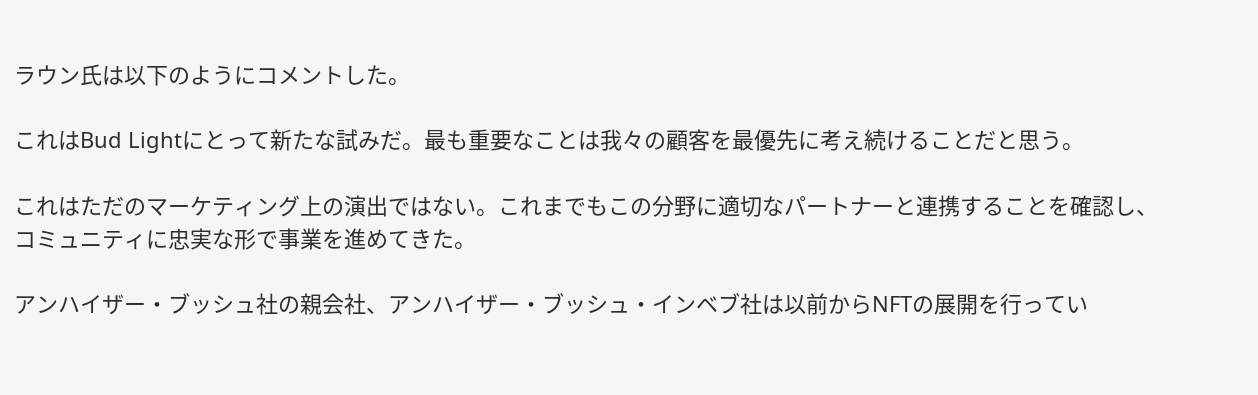ラウン氏は以下のようにコメントした。

これはBud Lightにとって新たな試みだ。最も重要なことは我々の顧客を最優先に考え続けることだと思う。

これはただのマーケティング上の演出ではない。これまでもこの分野に適切なパートナーと連携することを確認し、コミュニティに忠実な形で事業を進めてきた。

アンハイザー・ブッシュ社の親会社、アンハイザー・ブッシュ・インベブ社は以前からNFTの展開を行ってい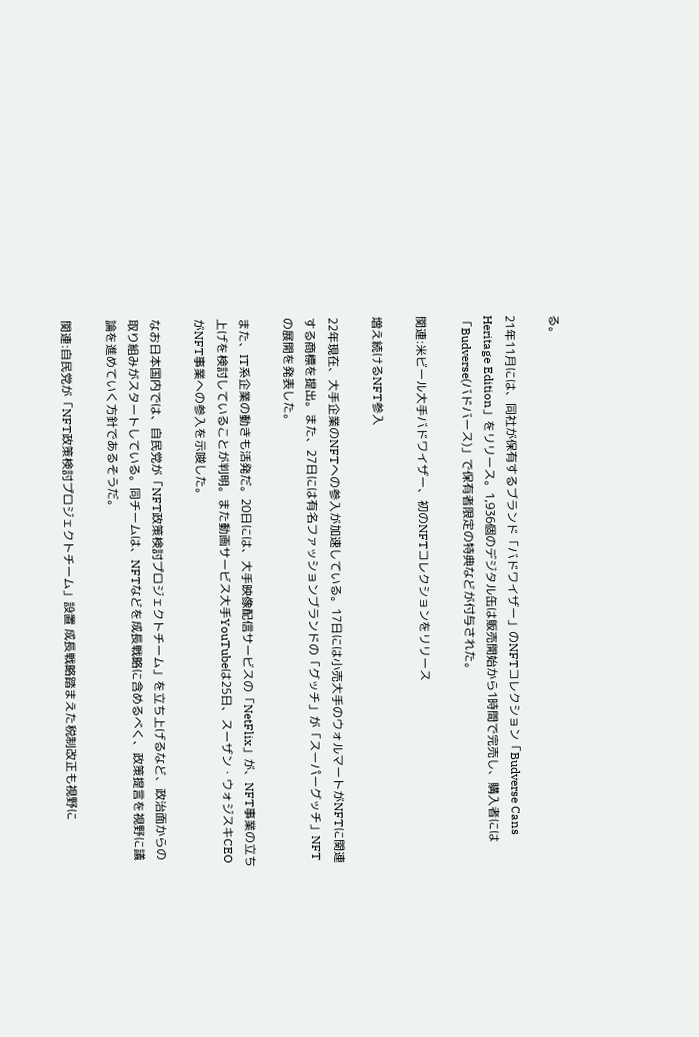る。

21年11月には、同社が保有するブランド「バドワイザー」のNFTコレクション「Budverse Cans Heritage Edition」をリリース。1,936個のデジタル缶は販売開始から1時間で完売し、購入者には「Budverse(バドバース)」で保有者限定の特典などが付与された。

関連:米ビール大手バドワイザー、初のNFTコレクションをリリース

増え続けるNFT参入

22年現在、大手企業のNFTへの参入が加速している。17日には小売大手のウォルマートがNFTに関連する商標を提出。また、27日には有名ファッションブランドの「グッチ」が「スーパーグッチ」NFTの展開を発表した。

また、IT系企業の動きも活発だ。20日には、大手映像配信サービスの「NetFlix」が、NFT事業の立ち上げを検討していることが判明。また動画サービス大手YouTubeは25日、スーザン・ウォジスキCEOがNFT事業への参入を示唆した。

なお日本国内では、自民党が「NFT政策検討プロジェクトチーム」を立ち上げるなど、政治面からの取り組みがスタートしている。同チームは、NFTなどを成長戦略に含めるべく、政策提言を視野に議論を進めていく方針であるそうだ。

関連:自民党が「NFT政策検討プロジェクトチーム」設置 成長戦略踏まえた税制改正も視野に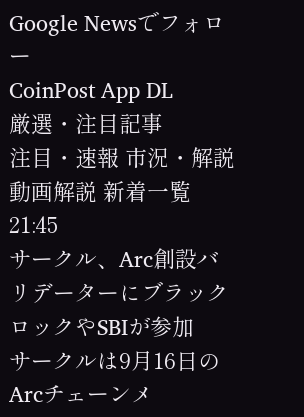Google Newsでフォロー
CoinPost App DL
厳選・注目記事
注目・速報 市況・解説 動画解説 新着一覧
21:45
サークル、Arc創設バリデーターにブラックロックやSBIが参加
サークルは9月16日のArcチェーンメ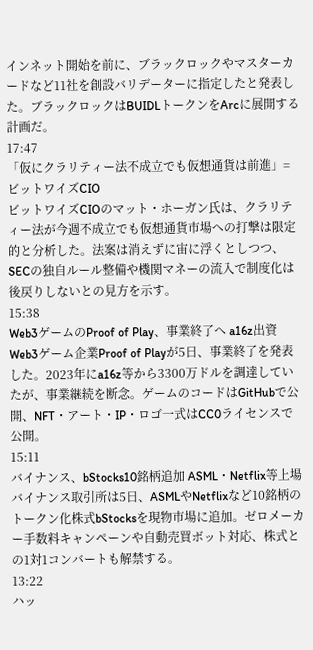インネット開始を前に、ブラックロックやマスターカードなど11社を創設バリデーターに指定したと発表した。ブラックロックはBUIDLトークンをArcに展開する計画だ。
17:47
「仮にクラリティー法不成立でも仮想通貨は前進」=ビットワイズCIO
ビットワイズCIOのマット・ホーガン氏は、クラリティー法が今週不成立でも仮想通貨市場への打撃は限定的と分析した。法案は消えずに宙に浮くとしつつ、SECの独自ルール整備や機関マネーの流入で制度化は後戻りしないとの見方を示す。
15:38
Web3ゲームのProof of Play、事業終了へ a16z出資
Web3ゲーム企業Proof of Playが5日、事業終了を発表した。2023年にa16z等から3300万ドルを調達していたが、事業継続を断念。ゲームのコードはGitHubで公開、NFT・アート・IP・ロゴ一式はCC0ライセンスで公開。
15:11
バイナンス、bStocks10銘柄追加 ASML・Netflix等上場
バイナンス取引所は5日、ASMLやNetflixなど10銘柄のトークン化株式bStocksを現物市場に追加。ゼロメーカー手数料キャンペーンや自動売買ボット対応、株式との1対1コンバートも解禁する。
13:22
ハッ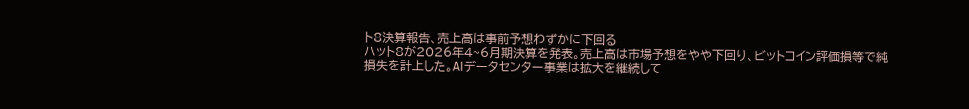ト8決算報告、売上高は事前予想わずかに下回る
ハット8が2026年4~6月期決算を発表。売上高は市場予想をやや下回り、ビットコイン評価損等で純損失を計上した。AIデータセンター事業は拡大を継続して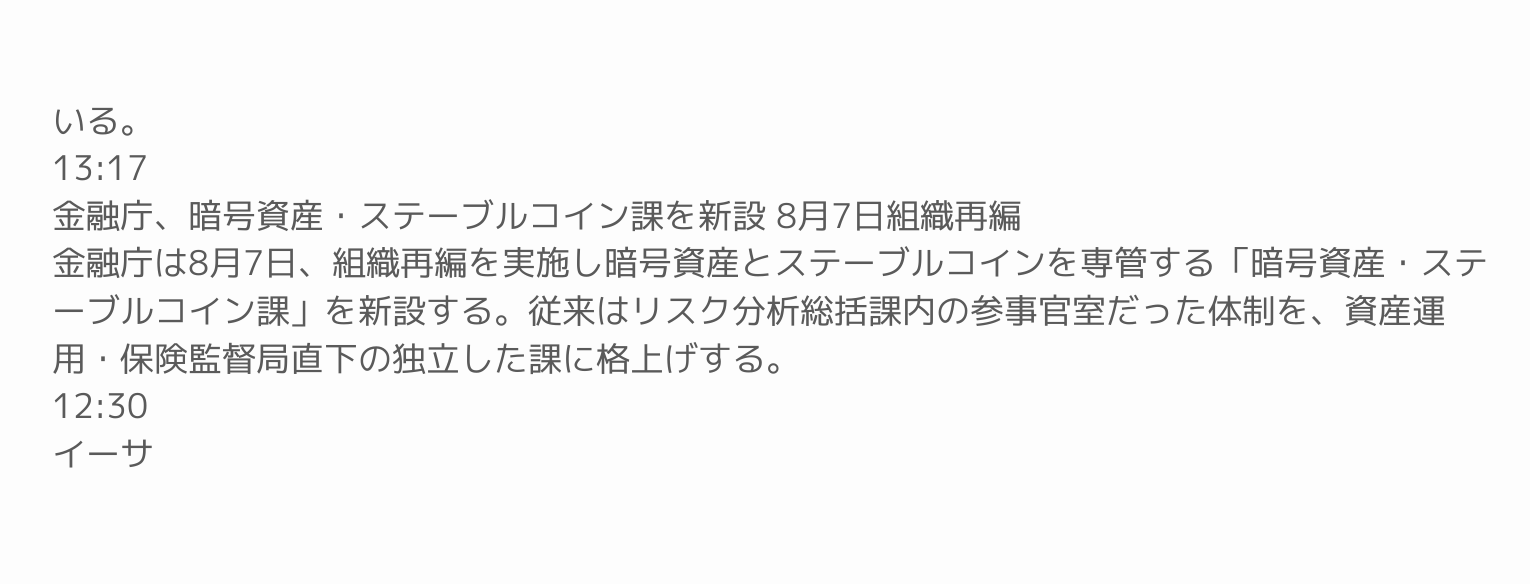いる。
13:17
金融庁、暗号資産・ステーブルコイン課を新設 8月7日組織再編
金融庁は8月7日、組織再編を実施し暗号資産とステーブルコインを専管する「暗号資産・ステーブルコイン課」を新設する。従来はリスク分析総括課内の参事官室だった体制を、資産運用・保険監督局直下の独立した課に格上げする。
12:30
イーサ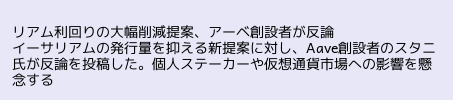リアム利回りの大幅削減提案、アーベ創設者が反論
イーサリアムの発行量を抑える新提案に対し、Aave創設者のスタニ氏が反論を投稿した。個人ステーカーや仮想通貨市場への影響を懸念する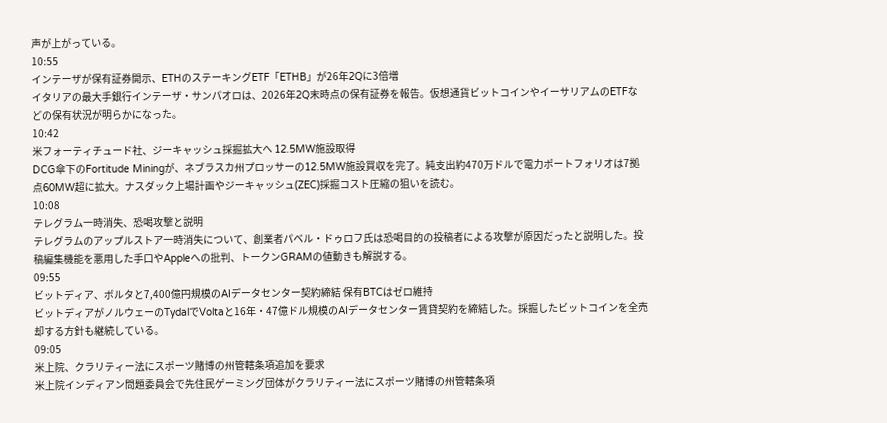声が上がっている。
10:55
インテーザが保有証券開示、ETHのステーキングETF「ETHB」が26年2Qに3倍増
イタリアの最大手銀行インテーザ・サンパオロは、2026年2Q末時点の保有証券を報告。仮想通貨ビットコインやイーサリアムのETFなどの保有状況が明らかになった。
10:42
米フォーティチュード社、ジーキャッシュ採掘拡大へ 12.5MW施設取得
DCG傘下のFortitude Miningが、ネブラスカ州プロッサーの12.5MW施設買収を完了。純支出約470万ドルで電力ポートフォリオは7拠点60MW超に拡大。ナスダック上場計画やジーキャッシュ(ZEC)採掘コスト圧縮の狙いを読む。
10:08
テレグラム一時消失、恐喝攻撃と説明
テレグラムのアップルストア一時消失について、創業者パベル・ドゥロフ氏は恐喝目的の投稿者による攻撃が原因だったと説明した。投稿編集機能を悪用した手口やAppleへの批判、トークンGRAMの値動きも解説する。
09:55
ビットディア、ボルタと7,400億円規模のAIデータセンター契約締結 保有BTCはゼロ維持
ビットディアがノルウェーのTydalでVoltaと16年・47億ドル規模のAIデータセンター賃貸契約を締結した。採掘したビットコインを全売却する方針も継続している。
09:05
米上院、クラリティー法にスポーツ賭博の州管轄条項追加を要求
米上院インディアン問題委員会で先住民ゲーミング団体がクラリティー法にスポーツ賭博の州管轄条項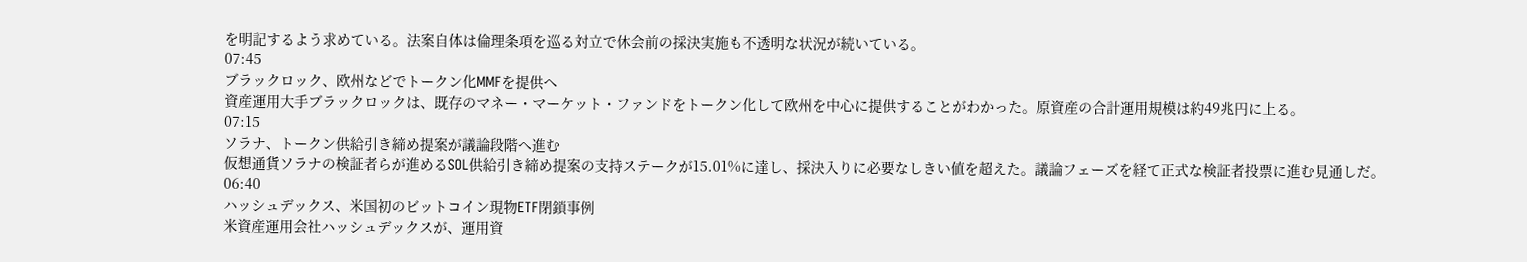を明記するよう求めている。法案自体は倫理条項を巡る対立で休会前の採決実施も不透明な状況が続いている。
07:45
ブラックロック、欧州などでトークン化MMFを提供へ
資産運用大手ブラックロックは、既存のマネー・マーケット・ファンドをトークン化して欧州を中心に提供することがわかった。原資産の合計運用規模は約49兆円に上る。
07:15
ソラナ、トークン供給引き締め提案が議論段階へ進む
仮想通貨ソラナの検証者らが進めるSOL供給引き締め提案の支持ステークが15.01%に達し、採決入りに必要なしきい値を超えた。議論フェーズを経て正式な検証者投票に進む見通しだ。
06:40
ハッシュデックス、米国初のビットコイン現物ETF閉鎖事例
米資産運用会社ハッシュデックスが、運用資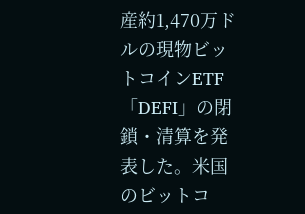産約1,470万ドルの現物ビットコインETF「DEFI」の閉鎖・清算を発表した。米国のビットコ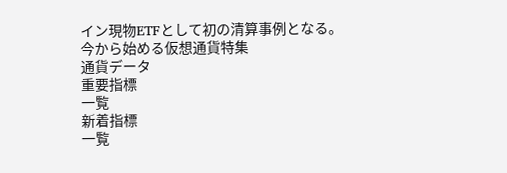イン現物ETFとして初の清算事例となる。
今から始める仮想通貨特集
通貨データ
重要指標
一覧
新着指標
一覧